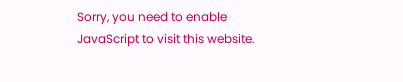Sorry, you need to enable JavaScript to visit this website.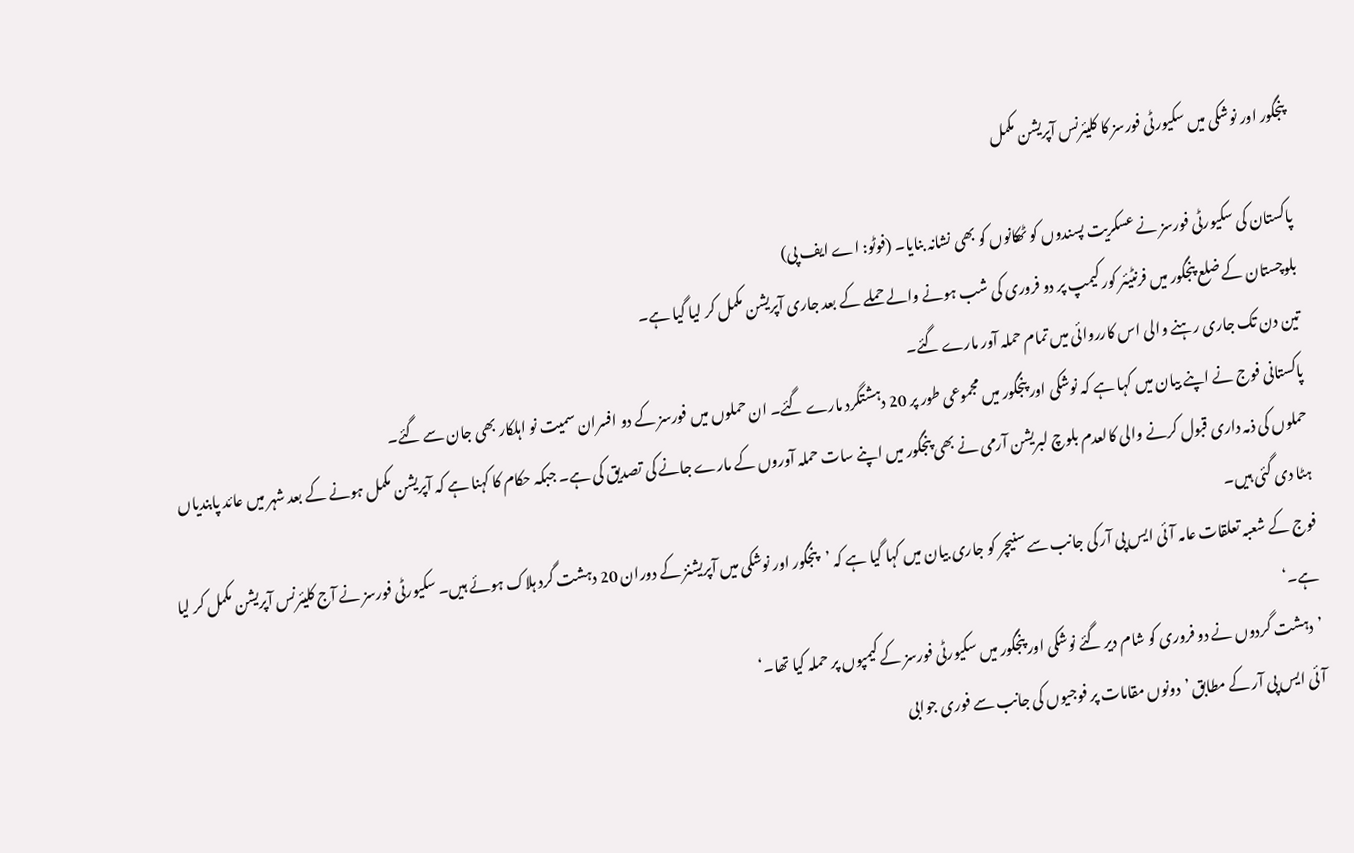پنجگور اور نوشکی میں سکیورٹی فورسز کا کلیئرنس آپریشن مکمل

پاکستان کی سکیورٹی فورسز نے عسکریت پسندوں کو ٹھکانوں کو بھی نشانہ بنایا۔ (فوٹو: اے ایف پی)
بلوچستان کے ضلع پنجگور میں فرنٹیئر کور کیمپ پر دو فروری کی شب ہونے والے حملے کے بعد جاری آپریشن مکمل کر لیا گیا ہے۔
تین دن تک جاری رہنے والی اس کارروائی میں تمام حملہ آور مارے گئے۔
پاکستانی فوج نے اپنے بیان میں کہا ہے کہ نوشکی اور پنجگور میں مجموعی طور پر 20 دہشتگرد مارے گئے۔ ان حملوں میں فورسز کے دو افسران سمیت نو اہلکار بھی جان سے گئے۔
حملوں کی ذمہ داری قبول کرنے والی کالعدم بلوچ لبریشن آرمی نے بھی پنجگور میں اپنے سات حملہ آوروں کے مارے جانے کی تصدیق کی ہے۔ جبکہ حکام کا کہنا ہے کہ آپریشن مکمل ہونے کے بعد شہر میں عائد پابندیاں ہٹا دی گئی ہیں۔
فوج کے شعبہ تعلقات عامہ آئی ایس پی آر کی جانب سے سنیچر کو جاری بیان میں کہا گیا ہے کہ ’پنجگور اور نوشکی میں آپریشنز کے دوران 20 دہشت گرد ہلاک ہوئے ہیں۔ سکیورٹی فورسز نے آج کلیئرنس آپریشن مکمل کر لیا ہے۔‘
’دہشت گردوں نے دو فروری کو شام دیر گئے نوشکی اور پنجگور میں سکیورٹی فورسز کے کیمپوں پر حملہ کیا تھا۔‘
آئی ایس پی آر کے مطابق ’دونوں مقامات پر فوجیوں کی جانب سے فوری جوابی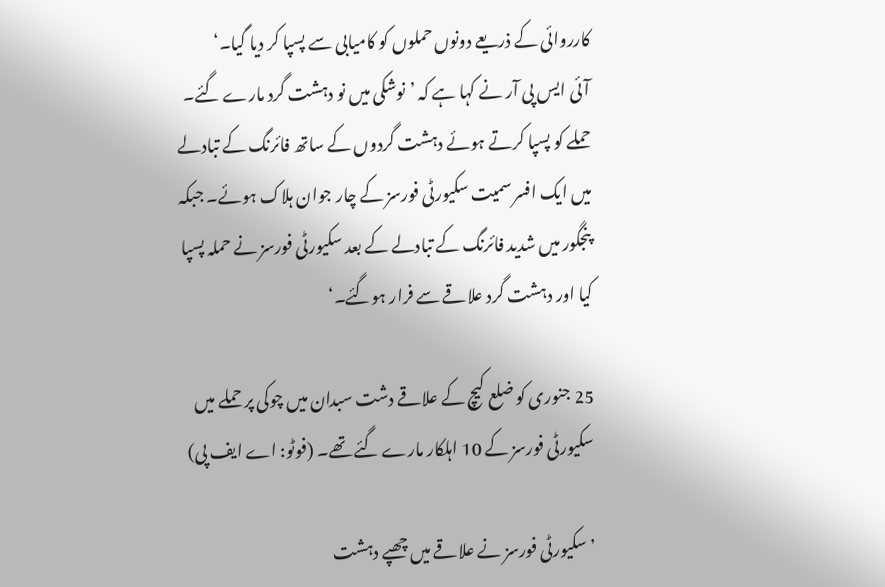کارروائی کے ذریعے دونوں حملوں کو کامیابی سے پسپا کر دیا گیا۔‘
آئی ایس پی آر نے کہا ہے کہ ’نوشکی میں نو دہشت گرد مارے گئے۔ حملے کو پسپا کرتے ہوئے دہشت گردوں کے ساتھ فائرنگ کے تبادلے میں ایک افسر سمیت سکیورٹی فورسز کے چار جوان ہلاک ہوئے۔ جبکہ پنجگور میں شدید فائرنگ کے تبادلے کے بعد سکیورٹی فورسز نے حملہ پسپا کیا اور دہشت گرد علاقے سے فرار ہوگئے۔‘

25 جنوری کو ضلع کیچ کے علاقے دشت سبدان میں چوکی پر حملے میں سکیورٹی فورسز کے 10 اہلکار مارے گئے تھے۔ (فوٹو: اے ایف پی)

’سکیورٹی فورسز نے علاقے میں چھپے دہشت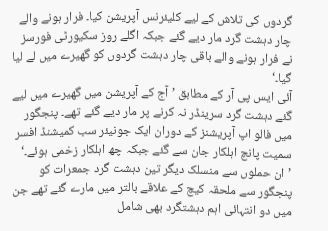گردوں کی تلاش کے لیے کلیئرنس آپریشن کیا۔ فرار ہونے والے چار دہشت گرد مار دیے گئے جبکہ اگلے روز سکیورٹی فورسز نے فرار ہونے والے باقی چار دہشت گردوں کو گھیرے میں لے لیا گیا۔‘
آئی ایس پی آر کے مطابق ’آج کے آپریشن میں گھیرے میں لیے گئے دہشت گرد سرینڈر نہ کرنے پر مار دیے گئے تھے۔ پنجگور میں فالو اپ آپریشنز کے دوران ایک جونیئر سب کمیشنڈ افسر سمیت پانچ اہلکار جان سے گئے جبکہ چھ اہلکار زخمی ہوئے۔‘
’ان حملوں سے منسلک دیگر تین دہشت گرد جمعرات کو پنجگور سے ملحقہ کیچ کے علاقے بالتر میں مارے گئے تھے جن میں دو انتہائی اہم دہشتگرد بھی شامل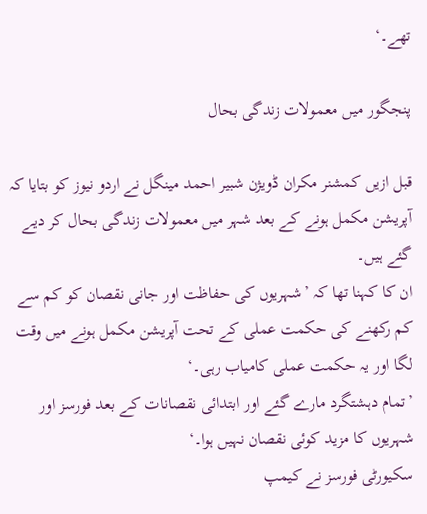تھے۔‘

پنجگور میں معمولات زندگی بحال

قبل ازیں کمشنر مکران ڈویژن شبیر احمد مینگل نے اردو نیوز کو بتایا کہ آپریشن مکمل ہونے کے بعد شہر میں معمولات زندگی بحال کر دیے گئے ہیں۔
ان کا کہنا تھا کہ ’شہریوں کی حفاظت اور جانی نقصان کو کم سے کم رکھنے کی حکمت عملی کے تحت آپریشن مکمل ہونے میں وقت لگا اور یہ حکمت عملی کامیاب رہی۔‘
’تمام دہشتگرد مارے گئے اور ابتدائی نقصانات کے بعد فورسز اور شہریوں کا مزید کوئی نقصان نہیں ہوا۔‘
سکیورٹی فورسز نے کیمپ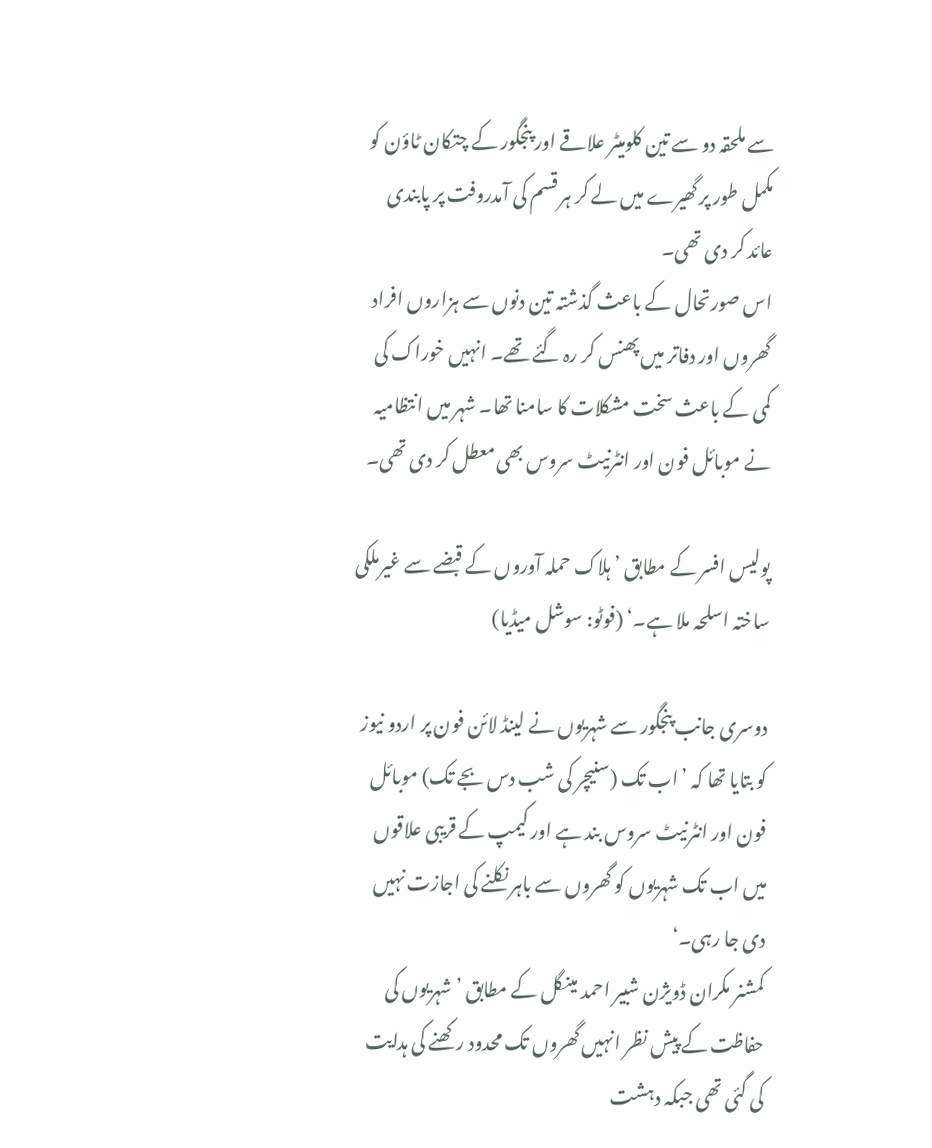سے ملحقہ دو سے تین کلومیٹر علاقے اور پنجگور کے چتکان ٹاؤن کو مکمل طور پر گھیرے میں لے کر ہر قسم کی آمدروفت پر پابندی عائد کر دی تھی۔
اس صورتحال کے باعث گذشتہ تین دنوں سے ہزاروں افراد گھروں اور دفاتر میں پھنس کر رہ گئے تھے۔ انہیں خوراک کی کمی کے باعث سخت مشکلات کا سامنا تھا۔ شہر میں انتظامیہ نے موبائل فون اور انٹرنیٹ سروس بھی معطل کر دی تھی۔

پولیس افسر کے مطابق ’ہلاک حملہ آوروں کے قبضے سے غیرملکی ساختہ اسلحہ ملا ہے۔‘ (فوٹو: سوشل میڈیا)

دوسری جانب پنجگور سے شہریوں نے لینڈ لائن فون پر اردو نیوز کو بتایا تھا کہ ’اب تک (سنیچر کی شب دس بجے تک) موبائل فون اور انٹرنیٹ سروس بند ہے اور کیمپ کے قریبی علاقوں میں اب تک شہریوں کو گھروں سے باہر نکلنے کی اجازت نہیں دی جا رہی۔‘
کمشنر مکران ڈویژن شبیر احمد مینگل کے مطابق ’شہریوں کی حفاظت کے پیش نظر انہیں گھروں تک محدود رکھنے کی ہدایت کی گئی تھی جبکہ دہشت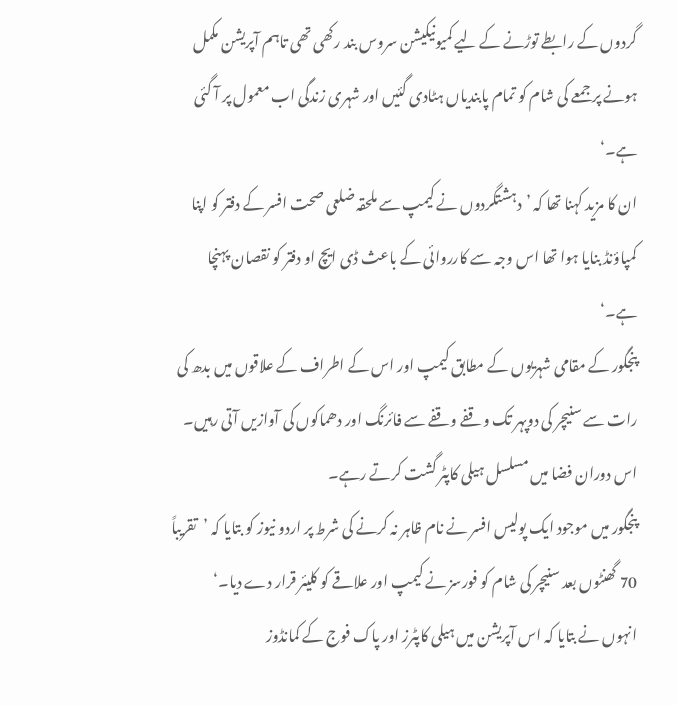گردوں کے رابطے توڑنے کے لیے کمیونیکیشن سروس بند رکھی تھی تاہم آپریشن مکمل ہونے پر جمعے کی شام کو تمام پابندیاں ہٹادی گئیں اور شہری زندگی اب معمول پر آ گئی ہے۔‘
ان کا مزید کہنا تھا کہ ’دہشتگردوں نے کیمپ سے ملحقہ ضلعی صحت افسر کے دفتر کو اپنا کمپاؤنڈ بنایا ہوا تھا اس وجہ سے کارروائی کے باعث ڈی ایچ او دفتر کو نقصان پہنچا ہے۔‘
پنجگور کے مقامی شہریوں کے مطابق کیمپ اور اس کے اطراف کے علاقوں میں بدھ کی رات سے سنیچر کی دوپہر تک وقفے وقفے سے فائرنگ اور دھماکوں کی آوازیں آتی رہیں۔ اس دوران فضا میں مسلسل ہیلی کاپٹر گشت کرتے رہے۔
پنجگور میں موجود ایک پولیس افسر نے نام ظاہر نہ کرنے کی شرط پر اردو نیوز کو بتایا کہ ’تقریباً 70 گھنٹوں بعد سنیچر کی شام کو فورسز نے کیمپ اور علاقے کو کلیئر قرار دے دیا۔‘
انہوں نے بتایا کہ اس آپریشن میں ہیلی کاپٹرز اور پاک فوج کے کمانڈوز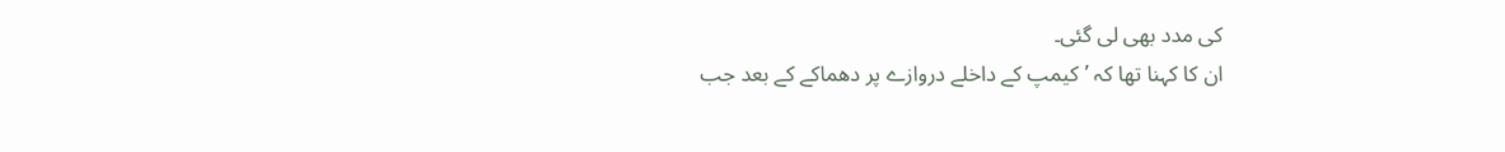کی مدد بھی لی گئی۔
ان کا کہنا تھا کہ ’کیمپ کے داخلے دروازے پر دھماکے کے بعد جب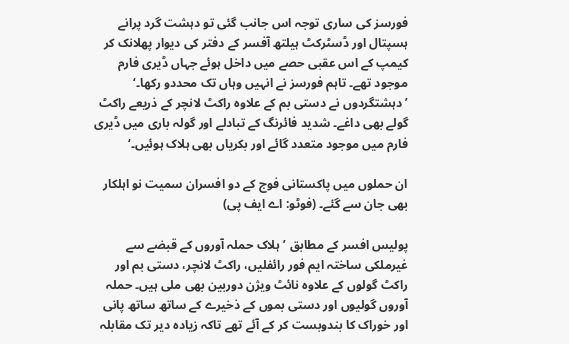فورسز کی ساری توجہ اس جانب گئی تو دہشت گرد پرانے ہسپتال اور ڈسٹرکٹ ہیلتھ آفسر کے دفتر کی دیوار پھلانک کر کیمپ کے اس عقبی حصے میں داخل ہوئے جہاں ڈیری فارم موجود تھے۔ تاہم فورسز نے انہیں وہاں تک محددو رکھا۔‘
’دہشتگردوں نے دستی بم کے علاوہ راکٹ لانچر کے ذریعے راکٹ گولے بھی داغے۔ شدید فائرنگ کے تبادلے اور گولہ باری میں ڈیری فارم میں موجود متعدد گائے اور بکریاں بھی ہلاک ہوئیں۔‘

ان حملوں میں پاکستانی فوج کے دو افسران سمیت نو اہلکار بھی جان سے گئے۔ (فوٹو: اے ایف پی)

پولیس افسر کے مطابق ’ہلاک حملہ آوروں کے قبضے سے غیرملکی ساختہ ایم فور رائفلیں، راکٹ لانچر، دستی بم اور راکٹ گولوں کے علاوہ نائٹ ویژن دوربین بھی ملی ہیں۔ حملہ آوروں گولیوں اور دستی بموں کے ذخیرے کے ساتھ ساتھ پانی اور خوراک کا بندوبست کر کے آئے تھے تاکہ زیادہ دیر تک مقابلہ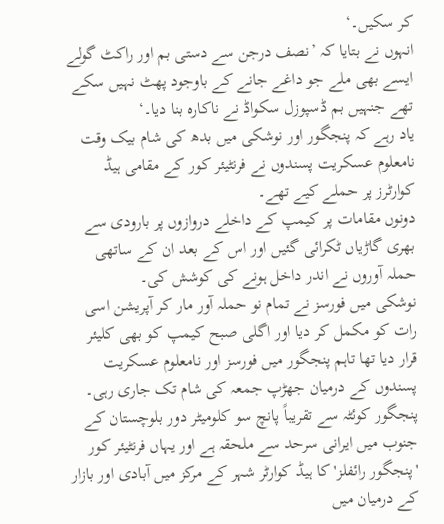کر سکیں۔‘
انہوں نے بتایا کہ ’نصف درجن سے دستی بم اور راکٹ گولے ایسے بھی ملے جو داغے جانے کے باوجود پھٹ نہیں سکے تھے جنہیں بم ڈسپوزل سکواڈ نے ناکارہ بنا دیا۔‘
یاد رہے کہ پنجگور اور نوشکی میں بدھ کی شام بیک وقت نامعلوم عسکریت پسندوں نے فرنٹیئر کور کے مقامی ہیڈ کوارٹرز پر حملے کیے تھے۔
دونوں مقامات پر کیمپ کے داخلے دروازوں پر بارودی سے بھری گاڑیاں ٹکرائی گئیں اور اس کے بعد ان کے ساتھی حملہ آوروں نے اندر داخل ہونے کی کوشش کی۔
نوشکی میں فورسز نے تمام نو حملہ آور مار کر آپریشن اسی رات کو مکمل کر دیا اور اگلی صبح کیمپ کو بھی کلیئر قرار دیا تھا تاہم پنجگور میں فورسز اور نامعلوم عسکریت پسندوں کے درمیان جھڑپ جمعہ کی شام تک جاری رہی۔
پنجگور کوئٹہ سے تقریباً پانچ سو کلومیٹر دور بلوچستان کے جنوب میں ایرانی سرحد سے ملحقہ ہے اور یہاں فرنٹیئر کور 'پنجگور رائفلز' کا ہیڈ کوارٹر شہر کے مرکز میں آبادی اور بازار کے درمیان میں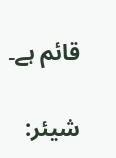قائم ہے۔

شیئر: